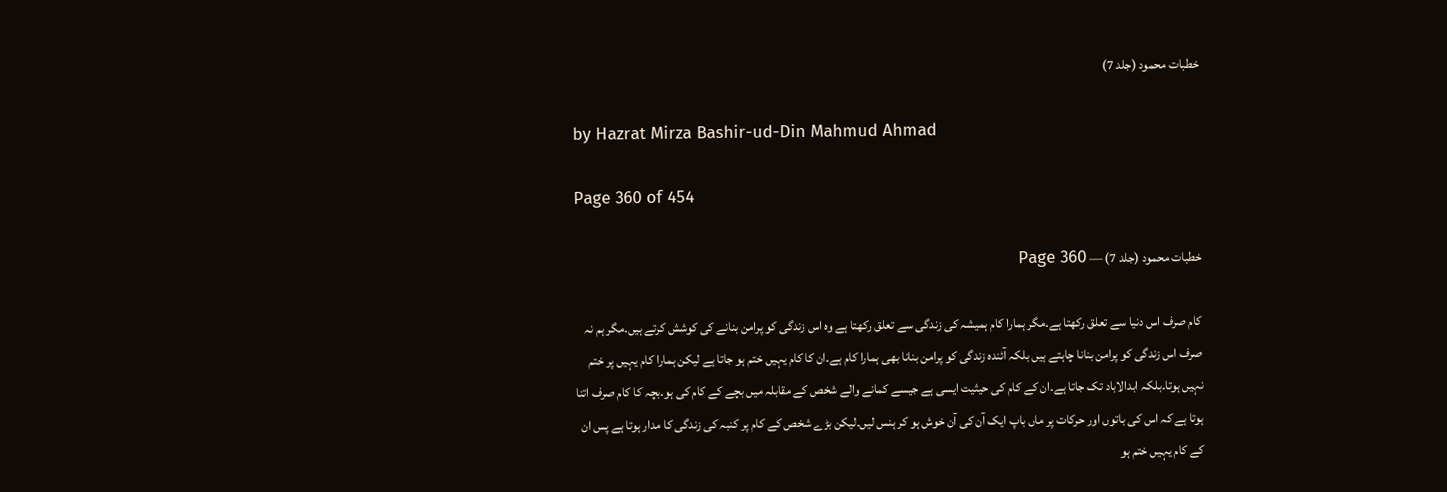خطبات محمود (جلد 7)

by Hazrat Mirza Bashir-ud-Din Mahmud Ahmad

Page 360 of 454

خطبات محمود (جلد 7) — Page 360

کام صرف اس دنیا سے تعلق رکھتا ہے۔مگر ہمارا کام ہمیشہ کی زندگی سے تعلق رکھتا ہے وہ اس زندگی کو پرامن بنانے کی کوشش کرتے ہیں۔مگر ہم نہ صرف اس زندگی کو پرامن بنانا چاہتے ہیں بلکہ آئندہ زندگی کو پرامن بنانا بھی ہمارا کام ہے۔ان کا کام یہیں ختم ہو جاتا ہے لیکن ہمارا کام یہیں پر ختم نہیں ہوتا۔بلکہ ابدالاباد تک جاتا ہے۔ان کے کام کی حیثیت ایسی ہے جیسے کمانے والے شخص کے مقابلہ میں بچے کے کام کی ہو۔بچہ کا کام صرف اتنا ہوتا ہے کہ اس کی باتوں اور حرکات پر ماں باپ ایک آن کی آن خوش ہو کر ہنس لیں۔لیکن بڑے شخص کے کام پر کنبہ کی زندگی کا مدار ہوتا ہے پس ان کے کام یہیں ختم ہو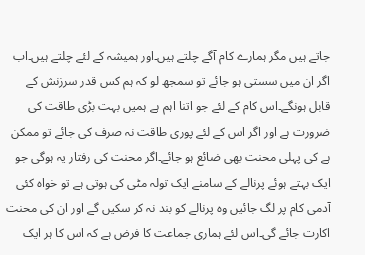جاتے ہیں مگر ہمارے کام آگے چلتے ہیں۔اور ہمیشہ کے لئے چلتے ہیں۔اب اگر ان میں سستی ہو جائے تو سمجھ لو کہ ہم کس قدر سرزنش کے قابل ہونگے۔اس کام کے لئے جو اتنا اہم ہے ہمیں بہت بڑی طاقت کی ضرورت ہے اور اگر اس کے لئے پوری طاقت نہ صرف کی جائے تو ممکن ہے کی پہلی محنت بھی ضائع ہو جائے۔اگر محنت کی رفتار یہ ہوگی جو ایک بہتے ہوئے پرنالے کے سامنے ایک تولہ مٹی کی ہوتی ہے تو خواہ کئی آدمی کام پر لگ جائیں وہ پرنالے کو بند نہ کر سکیں گے اور ان کی محنت اکارت جائے گی۔اس لئے ہماری جماعت کا فرض ہے کہ اس کا ہر ایک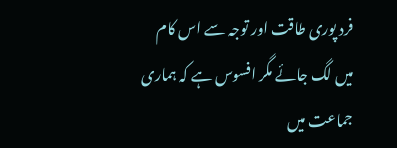فرد پوری طاقت اور توجہ سے اس کام میں لگ جائے مگر افسوس ہے کہ ہماری جماعت میں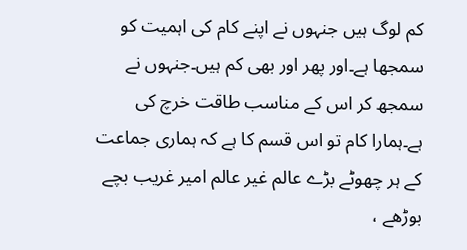کم لوگ ہیں جنہوں نے اپنے کام کی اہمیت کو سمجھا ہے۔اور پھر اور بھی کم ہیں۔جنہوں نے سمجھ کر اس کے مناسب طاقت خرچ کی ہے۔ہمارا کام تو اس قسم کا ہے کہ ہماری جماعت کے ہر چھوٹے بڑے عالم غیر عالم امیر غریب بچے بوڑھے ،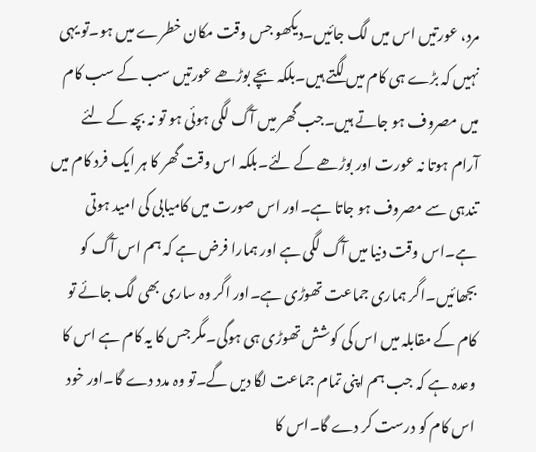مرد، عورتیں اس میں لگ جائیں۔دیکھو جس وقت مکان خطرے میں ہو۔تو یہی نہیں کہ بڑے ہی کام میں لگتے ہیں۔بلکہ بچے بوڑھے عورتیں سب کے سب کام میں مصروف ہو جاتے ہیں۔جب گھر میں آگ لگی ہوئی ہو تو نہ بچہ کے لئے آرام ہوتا نہ عورت اور بوڑھے کے لئے۔بلکہ اس وقت گھر کا ہر ایک فرد کام میں تندہی سے مصروف ہو جاتا ہے۔اور اس صورت میں کامیابی کی امید ہوتی ہے۔اس وقت دنیا میں آگ لگی ہے اور ہمارا فرض ہے کہ ہم اس آگ کو بجھائیں۔اگر ہماری جماعت تھوڑی ہے۔اور اگر وہ ساری بھی لگ جائے تو کام کے مقابلہ میں اس کی کوشش تھوڑی ہی ہوگی۔مگر جس کا یہ کام ہے اس کا وعدہ ہے کہ جب ہم اپنی تمام جماعت لگا دیں گے۔تو وہ مدد دے گا۔اور خود اس کام کو درست کر دے گا۔اس کا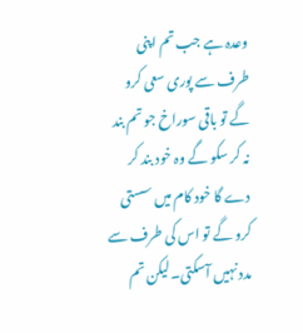وعدہ ہے جب تم اپنی طرف سے پوری سعی کرو گے تو باقی سوراخ جو تم بند نہ کر سکو گے وہ خود بند کر دے گا خود کام میں سستی کرو گے تو اس کی طرف سے مدد نہیں آسکتی۔لیکن تم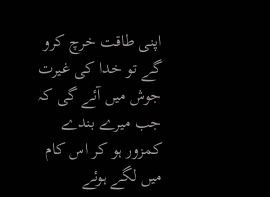اپنی طاقت خرچ کرو گے تو خدا کی غیرت جوش میں آئے گی کہ جب میرے بندے کمزور ہو کر اس کام میں لگے ہوئے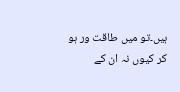ہیں۔تو میں طاقت ور ہو کر کیوں نہ ان کے